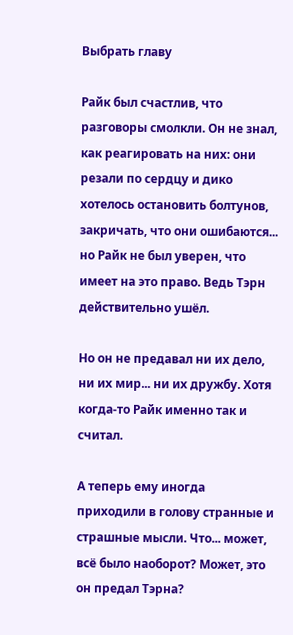Выбрать главу

Райк был счастлив, что разговоры смолкли. Он не знал, как реагировать на них: они резали по сердцу и дико хотелось остановить болтунов, закричать, что они ошибаются... но Райк не был уверен, что имеет на это право. Ведь Тэрн действительно ушёл.

Но он не предавал ни их дело, ни их мир... ни их дружбу. Хотя когда-то Райк именно так и считал.

А теперь ему иногда приходили в голову странные и страшные мысли. Что... может, всё было наоборот? Может, это он предал Тэрна?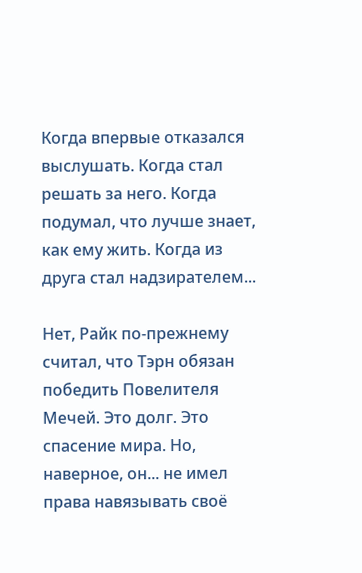Когда впервые отказался выслушать. Когда стал решать за него. Когда подумал, что лучше знает, как ему жить. Когда из друга стал надзирателем...

Нет, Райк по-прежнему считал, что Тэрн обязан победить Повелителя Мечей. Это долг. Это спасение мира. Но, наверное, он... не имел права навязывать своё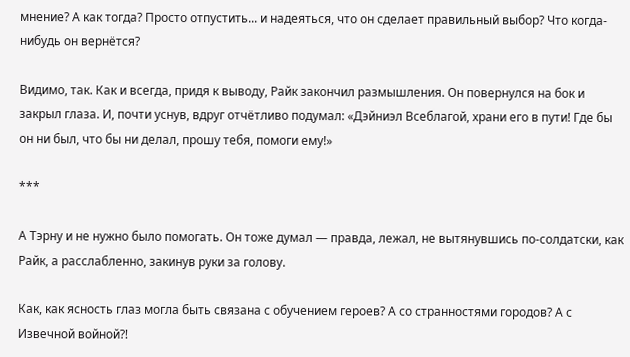мнение? А как тогда? Просто отпустить... и надеяться, что он сделает правильный выбор? Что когда-нибудь он вернётся?

Видимо, так. Как и всегда, придя к выводу, Райк закончил размышления. Он повернулся на бок и закрыл глаза. И, почти уснув, вдруг отчётливо подумал: «Дэйниэл Всеблагой, храни его в пути! Где бы он ни был, что бы ни делал, прошу тебя, помоги ему!»

***

А Тэрну и не нужно было помогать. Он тоже думал — правда, лежал, не вытянувшись по-солдатски, как Райк, а расслабленно, закинув руки за голову.

Как, как ясность глаз могла быть связана с обучением героев? А со странностями городов? А с Извечной войной?!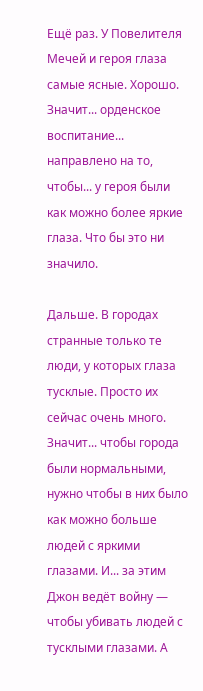Ещё раз. У Повелителя Мечей и героя глаза самые ясные. Хорошо. Значит... орденское воспитание... направлено на то, чтобы... у героя были как можно более яркие глаза. Что бы это ни значило.

Дальше. В городах странные только те люди, у которых глаза тусклые. Просто их сейчас очень много. Значит... чтобы города были нормальными, нужно чтобы в них было как можно больше людей с яркими глазами. И... за этим Джон ведёт войну — чтобы убивать людей с тусклыми глазами. А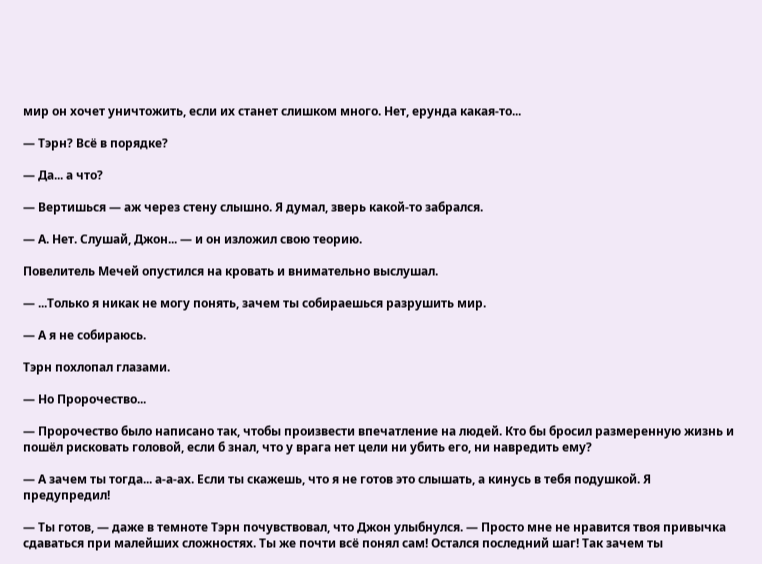мир он хочет уничтожить, если их станет слишком много. Нет, ерунда какая-то...

— Тэрн? Всё в порядке?

— Да... а что?

— Вертишься — аж через стену слышно. Я думал, зверь какой-то забрался.

— А. Нет. Слушай, Джон... — и он изложил свою теорию.

Повелитель Мечей опустился на кровать и внимательно выслушал.

— ...Только я никак не могу понять, зачем ты собираешься разрушить мир.

— А я не собираюсь.

Тэрн похлопал глазами.

— Но Пророчество...

— Пророчество было написано так, чтобы произвести впечатление на людей. Кто бы бросил размеренную жизнь и пошёл рисковать головой, если б знал, что у врага нет цели ни убить его, ни навредить ему?

— А зачем ты тогда... а-а-ах. Если ты скажешь, что я не готов это слышать, а кинусь в тебя подушкой. Я предупредил!

— Ты готов, — даже в темноте Тэрн почувствовал, что Джон улыбнулся. — Просто мне не нравится твоя привычка сдаваться при малейших сложностях. Ты же почти всё понял сам! Остался последний шаг! Так зачем ты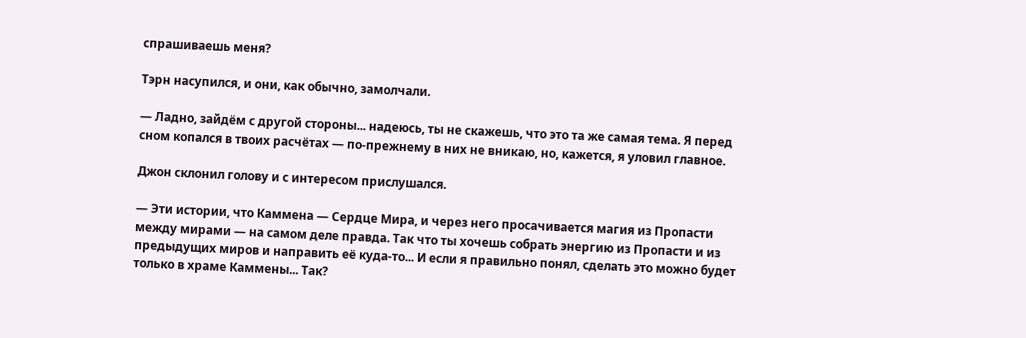спрашиваешь меня?

Тэрн насупился, и они, как обычно, замолчали.

— Ладно, зайдём с другой стороны... надеюсь, ты не скажешь, что это та же самая тема. Я перед сном копался в твоих расчётах — по-прежнему в них не вникаю, но, кажется, я уловил главное.

Джон склонил голову и с интересом прислушался.

— Эти истории, что Каммена — Сердце Мира, и через него просачивается магия из Пропасти между мирами — на самом деле правда. Так что ты хочешь собрать энергию из Пропасти и из предыдущих миров и направить её куда-то... И если я правильно понял, сделать это можно будет только в храме Каммены... Так?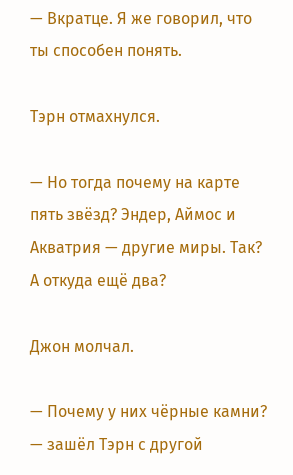— Вкратце. Я же говорил, что ты способен понять.

Тэрн отмахнулся.

— Но тогда почему на карте пять звёзд? Эндер, Аймос и Акватрия — другие миры. Так? А откуда ещё два?

Джон молчал.

— Почему у них чёрные камни? — зашёл Тэрн с другой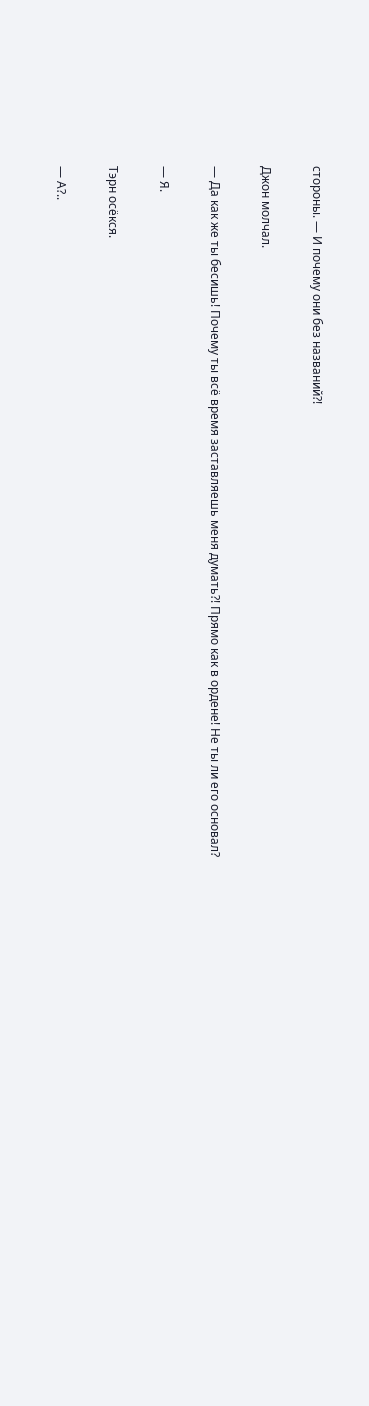стороны. — И почему они без названий?!

Джон молчал.

— Да как же ты бесишь! Почему ты всё время заставляешь меня думать?! Прямо как в ордене! Не ты ли его основал?

— Я.

Тэрн осёкся.

— А?..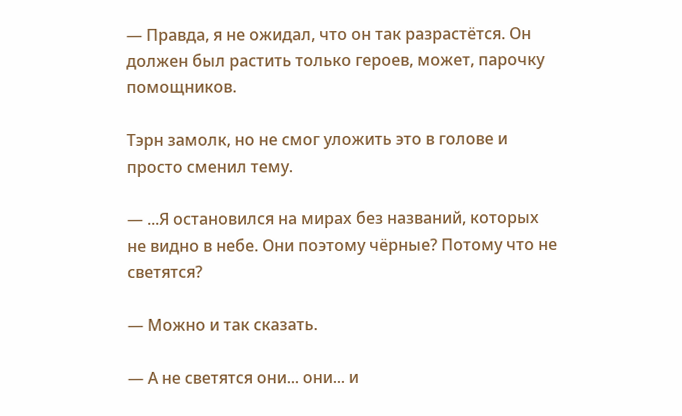— Правда, я не ожидал, что он так разрастётся. Он должен был растить только героев, может, парочку помощников.

Тэрн замолк, но не смог уложить это в голове и просто сменил тему.

— ...Я остановился на мирах без названий, которых не видно в небе. Они поэтому чёрные? Потому что не светятся?

— Можно и так сказать.

— А не светятся они... они... и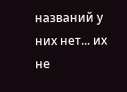названий у них нет... их не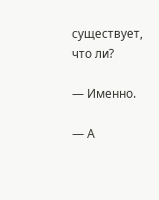существует, что ли?

— Именно.

— А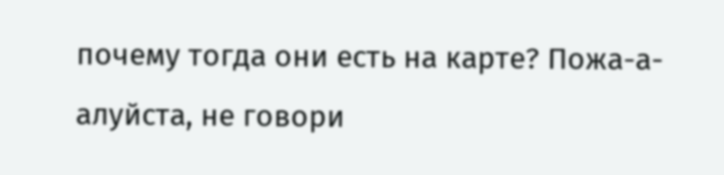почему тогда они есть на карте? Пожа-а-алуйста, не говори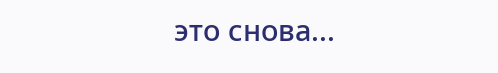это снова...